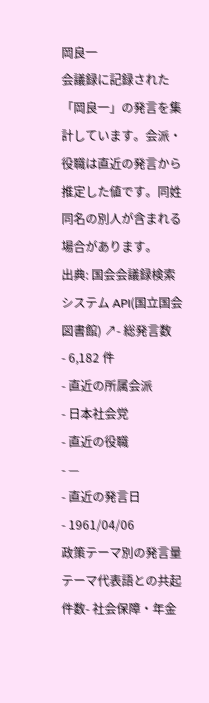岡良一
会議録に記録された「岡良一」の発言を集計しています。会派・役職は直近の発言から推定した値です。同姓同名の別人が含まれる場合があります。
出典: 国会会議録検索システム API(国立国会図書館) ↗- 総発言数
- 6,182 件
- 直近の所属会派
- 日本社会党
- 直近の役職
- —
- 直近の発言日
- 1961/04/06
政策テーマ別の発言量
テーマ代表語との共起件数- 社会保障・年金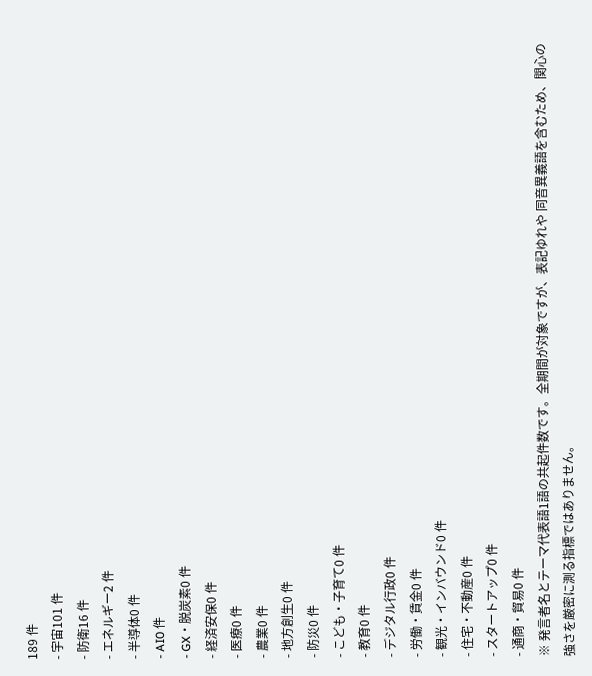189 件
- 宇宙101 件
- 防衛16 件
- エネルギー2 件
- 半導体0 件
- AI0 件
- GX・脱炭素0 件
- 経済安保0 件
- 医療0 件
- 農業0 件
- 地方創生0 件
- 防災0 件
- こども・子育て0 件
- 教育0 件
- デジタル行政0 件
- 労働・賃金0 件
- 観光・インバウンド0 件
- 住宅・不動産0 件
- スタートアップ0 件
- 通商・貿易0 件
※ 発言者名とテーマ代表語1語の共起件数です。全期間が対象ですが、表記ゆれや 同音異義語を含むため、関心の強さを厳密に測る指標ではありません。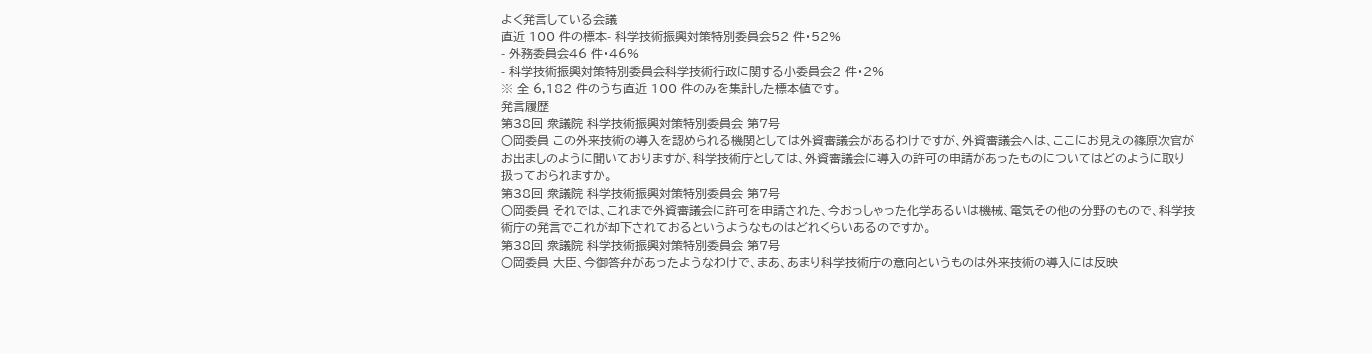よく発言している会議
直近 100 件の標本- 科学技術振興対策特別委員会52 件・52%
- 外務委員会46 件・46%
- 科学技術振興対策特別委員会科学技術行政に関する小委員会2 件・2%
※ 全 6,182 件のうち直近 100 件のみを集計した標本値です。
発言履歴
第38回 衆議院 科学技術振興対策特別委員会 第7号
○岡委員 この外来技術の導入を認められる機関としては外資審議会があるわけですが、外資審議会へは、ここにお見えの篠原次官がお出ましのように聞いておりますが、科学技術庁としては、外資審議会に導入の許可の申請があったものについてはどのように取り扱っておられますか。
第38回 衆議院 科学技術振興対策特別委員会 第7号
○岡委員 それでは、これまで外資審議会に許可を申請された、今おっしゃった化学あるいは機械、電気その他の分野のもので、科学技術庁の発言でこれが却下されておるというようなものはどれくらいあるのですか。
第38回 衆議院 科学技術振興対策特別委員会 第7号
○岡委員 大臣、今御答弁があったようなわけで、まあ、あまり科学技術庁の意向というものは外来技術の導入には反映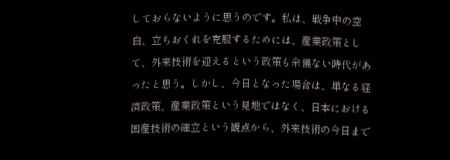しておらないように思うのです。私は、戦争中の空白、立ちおくれを克服するためには、産業政策として、外来技術を迎えるという政策も余儀ない時代があったと思う。しかし、今日となった場合は、単なる経済政策、産業政策という見地ではなく、日本における国産技術の確立という観点から、外来技術の今日まで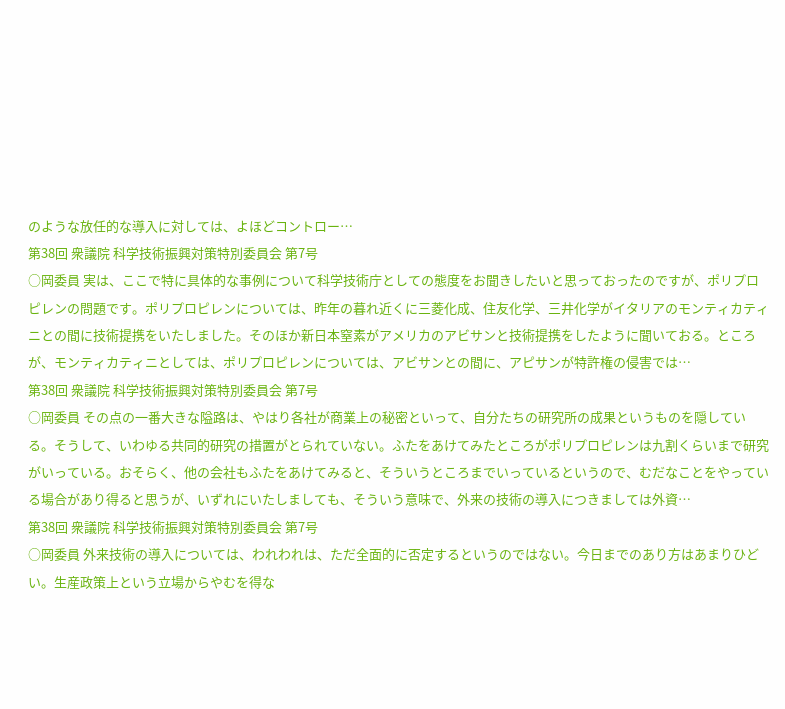のような放任的な導入に対しては、よほどコントロー…
第38回 衆議院 科学技術振興対策特別委員会 第7号
○岡委員 実は、ここで特に具体的な事例について科学技術庁としての態度をお聞きしたいと思っておったのですが、ポリプロピレンの問題です。ポリプロピレンについては、昨年の暮れ近くに三菱化成、住友化学、三井化学がイタリアのモンティカティニとの間に技術提携をいたしました。そのほか新日本窒素がアメリカのアビサンと技術提携をしたように聞いておる。ところが、モンティカティニとしては、ポリプロピレンについては、アビサンとの間に、アピサンが特許権の侵害では…
第38回 衆議院 科学技術振興対策特別委員会 第7号
○岡委員 その点の一番大きな隘路は、やはり各社が商業上の秘密といって、自分たちの研究所の成果というものを隠している。そうして、いわゆる共同的研究の措置がとられていない。ふたをあけてみたところがポリプロピレンは九割くらいまで研究がいっている。おそらく、他の会社もふたをあけてみると、そういうところまでいっているというので、むだなことをやっている場合があり得ると思うが、いずれにいたしましても、そういう意味で、外来の技術の導入につきましては外資…
第38回 衆議院 科学技術振興対策特別委員会 第7号
○岡委員 外来技術の導入については、われわれは、ただ全面的に否定するというのではない。今日までのあり方はあまりひどい。生産政策上という立場からやむを得な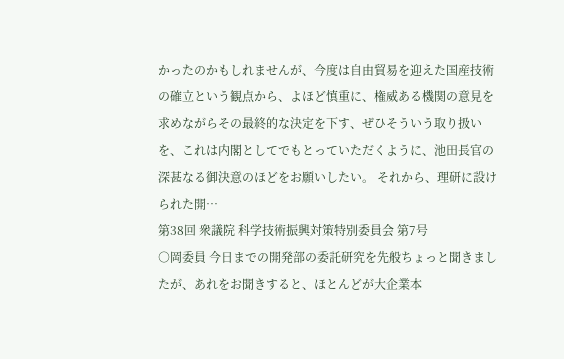かったのかもしれませんが、今度は自由貿易を迎えた国産技術の確立という観点から、よほど慎重に、権威ある機関の意見を求めながらその最終的な決定を下す、ぜひそういう取り扱いを、これは内閣としてでもとっていただくように、池田長官の深甚なる御決意のほどをお願いしたい。 それから、理研に設けられた開…
第38回 衆議院 科学技術振興対策特別委員会 第7号
○岡委員 今日までの開発部の委託研究を先般ちょっと聞きましたが、あれをお聞きすると、ほとんどが大企業本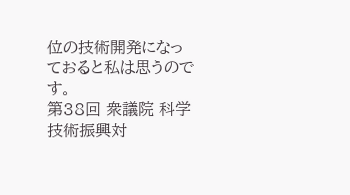位の技術開発になっておると私は思うのです。
第38回 衆議院 科学技術振興対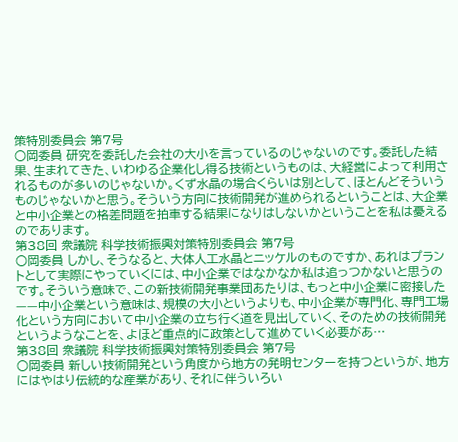策特別委員会 第7号
○岡委員 研究を委託した会社の大小を言っているのじゃないのです。委託した結果、生まれてきた、いわゆる企業化し得る技術というものは、大経営によって利用されるものが多いのじゃないか。くず水晶の場合くらいは別として、ほとんどそういうものじゃないかと思う。そういう方向に技術開発が進められるということは、大企業と中小企業との格差問題を拍車する結果になりはしないかということを私は憂えるのであります。
第38回 衆議院 科学技術振興対策特別委員会 第7号
○岡委員 しかし、そうなると、大体人工水晶とニッケルのものですか、あれはプラントとして実際にやっていくには、中小企業ではなかなか私は追っつかないと思うのです。そういう意味で、この新技術開発事業団あたりは、もっと中小企業に密接した——中小企業という意味は、規模の大小というよりも、中小企業が専門化、専門工場化という方向において中小企業の立ち行く道を見出していく、そのための技術開発というようなことを、よほど重点的に政策として進めていく必要があ…
第38回 衆議院 科学技術振興対策特別委員会 第7号
○岡委員 新しい技術開発という角度から地方の発明センターを持つというが、地方にはやはり伝統的な産業があり、それに伴ういろい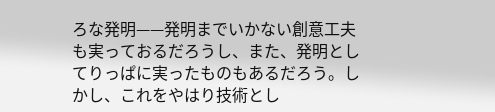ろな発明——発明までいかない創意工夫も実っておるだろうし、また、発明としてりっぱに実ったものもあるだろう。しかし、これをやはり技術とし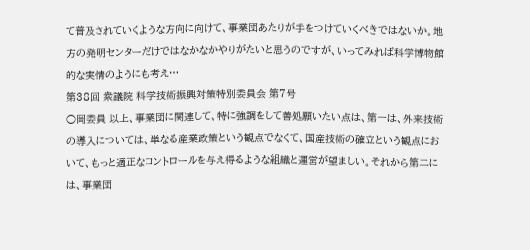て普及されていくような方向に向けて、事業団あたりが手をつけていくべきではないか。地方の発明センターだけではなかなかやりがたいと思うのですが、いってみれば科学博物館的な実情のようにも考え…
第38回 衆議院 科学技術振興対策特別委員会 第7号
○岡委員 以上、事業団に関連して、特に強調をして善処願いたい点は、第一は、外来技術の導入については、単なる産業政策という観点でなくて、国産技術の確立という観点において、もっと適正なコントロールを与え得るような組織と運営が望ましい。それから第二には、事業団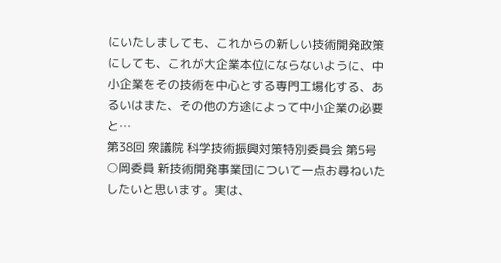にいたしましても、これからの新しい技術開発政策にしても、これが大企業本位にならないように、中小企業をその技術を中心とする専門工場化する、あるいはまた、その他の方途によって中小企業の必要と…
第38回 衆議院 科学技術振興対策特別委員会 第5号
○岡委員 新技術開発事業団について一点お尋ねいたしたいと思います。実は、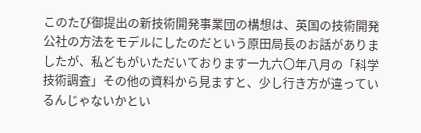このたび御提出の新技術開発事業団の構想は、英国の技術開発公社の方法をモデルにしたのだという原田局長のお話がありましたが、私どもがいただいております一九六〇年八月の「科学技術調査」その他の資料から見ますと、少し行き方が違っているんじゃないかとい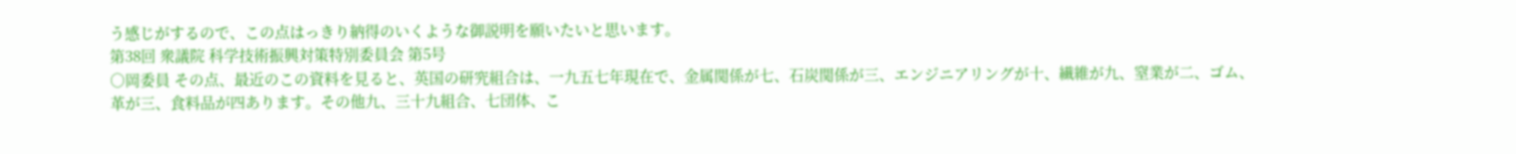う感じがするので、この点はっきり納得のいくような御説明を願いたいと思います。
第38回 衆議院 科学技術振興対策特別委員会 第5号
○岡委員 その点、最近のこの資料を見ると、英国の研究組合は、一九五七年現在で、金属関係が七、石炭関係が三、エンジニアリングが十、繊維が九、窒業が二、ゴム、革が三、食料品が四あります。その他九、三十九組合、七団体、こ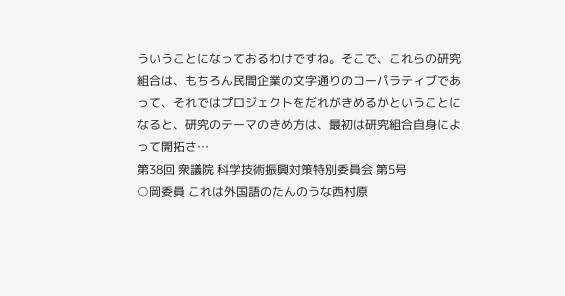ういうことになっておるわけですね。そこで、これらの研究組合は、もちろん民間企業の文字通りのコーパラティブであって、それではプロジェクトをだれがきめるかということになると、研究のテーマのきめ方は、最初は研究組合自身によって開拓さ…
第38回 衆議院 科学技術振興対策特別委員会 第5号
○岡委員 これは外国語のたんのうな西村原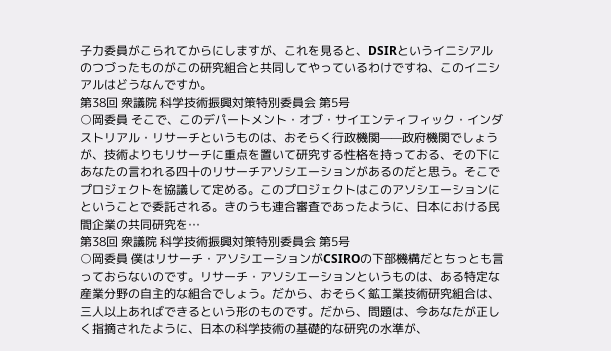子力委員がこられてからにしますが、これを見ると、DSIRというイニシアルのつづったものがこの研究組合と共同してやっているわけですね、このイニシアルはどうなんですか。
第38回 衆議院 科学技術振興対策特別委員会 第5号
○岡委員 そこで、このデパートメント・オブ・サイエンティフィック・インダストリアル・リサーチというものは、おそらく行政機関——政府機関でしょうが、技術よりもリサーチに重点を置いて研究する性格を持っておる、その下にあなたの言われる四十のリサーチアソシエーションがあるのだと思う。そこでプロジェクトを協議して定める。このプロジェクトはこのアソシエーションにということで委託される。きのうも連合審査であったように、日本における民間企業の共同研究を…
第38回 衆議院 科学技術振興対策特別委員会 第5号
○岡委員 僕はリサーチ・アソシエーションがCSIROの下部機構だとちっとも言っておらないのです。リサーチ・アソシエーションというものは、ある特定な産業分野の自主的な組合でしょう。だから、おそらく鉱工業技術研究組合は、三人以上あればできるという形のものです。だから、問題は、今あなたが正しく指摘されたように、日本の科学技術の基礎的な研究の水準が、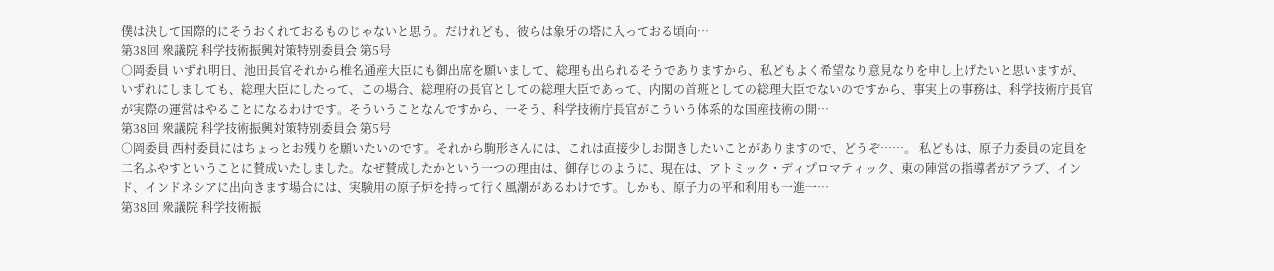僕は決して国際的にそうおくれておるものじゃないと思う。だけれども、彼らは象牙の塔に入っておる頃向…
第38回 衆議院 科学技術振興対策特別委員会 第5号
○岡委員 いずれ明日、池田長官それから椎名通産大臣にも御出席を願いまして、総理も出られるそうでありますから、私どもよく希望なり意見なりを申し上げたいと思いますが、いずれにしましても、総理大臣にしたって、この場合、総理府の長官としての総理大臣であって、内閣の首班としての総理大臣でないのですから、事実上の事務は、科学技術庁長官が実際の運営はやることになるわけです。そういうことなんですから、一そう、科学技術庁長官がこういう体系的な国産技術の開…
第38回 衆議院 科学技術振興対策特別委員会 第5号
○岡委員 西村委員にはちょっとお残りを願いたいのです。それから駒形さんには、これは直接少しお聞きしたいことがありますので、どうぞ……。 私どもは、原子力委員の定員を二名ふやすということに賛成いたしました。なぜ賛成したかという一つの理由は、御存じのように、現在は、アトミック・ディプロマティック、東の陣営の指導者がアラブ、インド、インドネシアに出向きます場合には、実験用の原子炉を持って行く風潮があるわけです。しかも、原子力の平和利用も一進一…
第38回 衆議院 科学技術振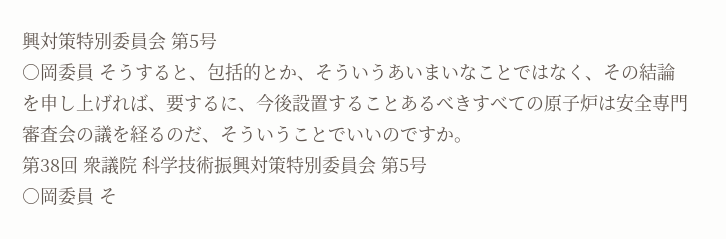興対策特別委員会 第5号
○岡委員 そうすると、包括的とか、そういうあいまいなことではなく、その結論を申し上げれば、要するに、今後設置することあるべきすべての原子炉は安全専門審査会の議を経るのだ、そういうことでいいのですか。
第38回 衆議院 科学技術振興対策特別委員会 第5号
○岡委員 そ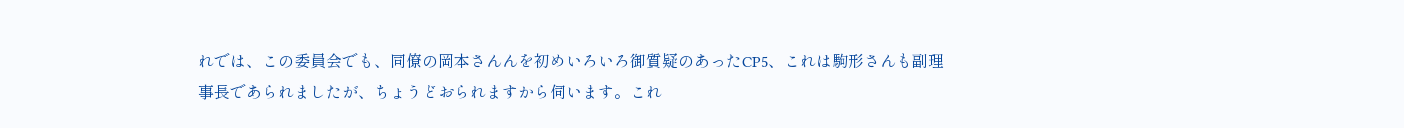れでは、この委員会でも、同僚の岡本さんんを初めいろいろ御質疑のあったCP5、これは駒形さんも副理事長であられましたが、ちょうどおられますから伺います。これ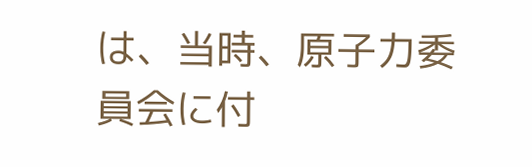は、当時、原子力委員会に付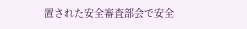置された安全審査部会で安全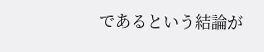であるという結論が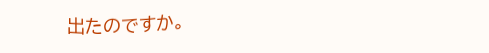出たのですか。